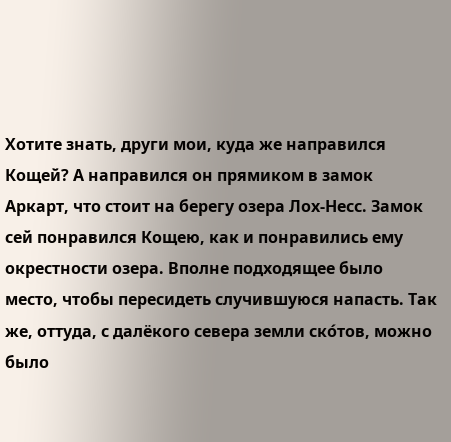Хотите знать, други мои, куда же направился Кощей? А направился он прямиком в замок Аркарт, что стоит на берегу озера Лох-Несс. Замок сей понравился Кощею, как и понравились ему окрестности озера. Вполне подходящее было место, чтобы пересидеть случившуюся напасть. Так же, оттуда, с далёкого севера земли ско́тов, можно было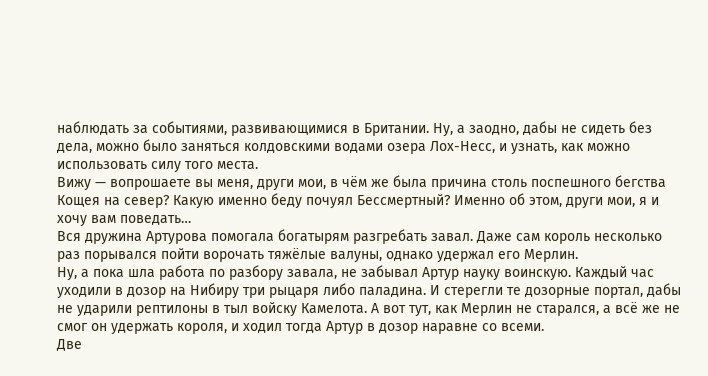наблюдать за событиями, развивающимися в Британии. Ну, а заодно, дабы не сидеть без дела, можно было заняться колдовскими водами озера Лох-Несс, и узнать, как можно использовать силу того места.
Вижу — вопрошаете вы меня, други мои, в чём же была причина столь поспешного бегства Кощея на север? Какую именно беду почуял Бессмертный? Именно об этом, други мои, я и хочу вам поведать…
Вся дружина Артурова помогала богатырям разгребать завал. Даже сам король несколько раз порывался пойти ворочать тяжёлые валуны, однако удержал его Мерлин.
Ну, а пока шла работа по разбору завала, не забывал Артур науку воинскую. Каждый час уходили в дозор на Нибиру три рыцаря либо паладина. И стерегли те дозорные портал, дабы не ударили рептилоны в тыл войску Камелота. А вот тут, как Мерлин не старался, а всё же не смог он удержать короля, и ходил тогда Артур в дозор наравне со всеми.
Две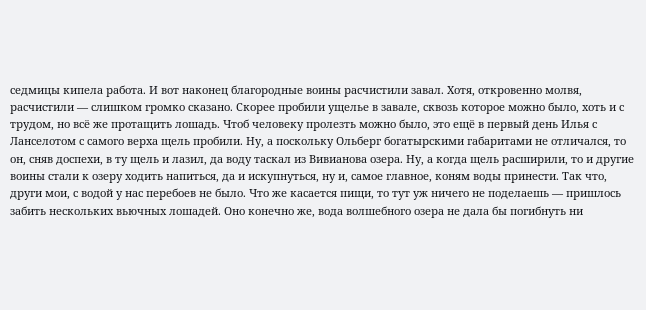седмицы кипела работа. И вот наконец благородные воины расчистили завал. Хотя, откровенно молвя, расчистили — слишком громко сказано. Скорее пробили ущелье в завале, сквозь которое можно было, хоть и с трудом, но всё же протащить лошадь. Чтоб человеку пролезть можно было, это ещё в первый день Илья с Ланселотом с самого верха щель пробили. Ну, а поскольку Ольберг богатырскими габаритами не отличался, то он, сняв доспехи, в ту щель и лазил, да воду таскал из Вивианова озера. Ну, а когда щель расширили, то и другие воины стали к озеру ходить напиться, да и искупнуться, ну и, самое главное, коням воды принести. Так что, други мои, с водой у нас перебоев не было. Что же касается пищи, то тут уж ничего не поделаешь — пришлось забить нескольких вьючных лошадей. Оно конечно же, вода волшебного озера не дала бы погибнуть ни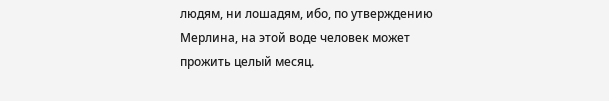людям, ни лошадям, ибо, по утверждению Мерлина, на этой воде человек может прожить целый месяц.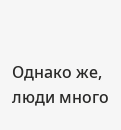Однако же, люди много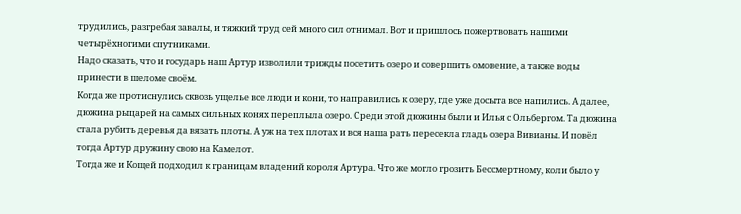трудились, разгребая завалы, и тяжкий труд сей много сил отнимал. Вот и пришлось пожертвовать нашими четырёхногими спутниками.
Надо сказать, что и государь наш Артур изволили трижды посетить озеро и совершить омовение, а также воды принести в шеломе своём.
Когда же протиснулись сквозь ущелье все люди и кони, то направились к озеру, где уже досыта все напились. А далее, дюжина рыцарей на самых сильных конях переплыла озеро. Среди этой дюжины были и Илья с Ольбергом. Та дюжина стала рубить деревья да вязать плоты. А уж на тех плотах и вся наша рать пересекла гладь озера Вивианы. И повёл тогда Артур дружину свою на Камелот.
Тогда же и Кощей подходил к границам владений короля Артура. Что же могло грозить Бессмертному, коли было у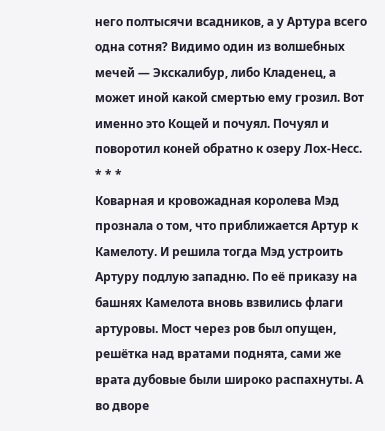него полтысячи всадников, а у Артура всего одна сотня? Видимо один из волшебных мечей — Экскалибур, либо Кладенец, а может иной какой смертью ему грозил. Вот именно это Кощей и почуял. Почуял и поворотил коней обратно к озеру Лох-Несс.
* * *
Коварная и кровожадная королева Мэд прознала о том, что приближается Артур к Камелоту. И решила тогда Мэд устроить Артуру подлую западню. По её приказу на башнях Камелота вновь взвились флаги артуровы. Мост через ров был опущен, решётка над вратами поднята, сами же врата дубовые были широко распахнуты. А во дворе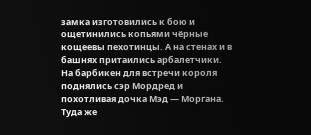замка изготовились к бою и ощетинились копьями чёрные кощеевы пехотинцы. А на стенах и в башнях притаились арбалетчики.
На барбикен для встречи короля поднялись сэр Мордред и похотливая дочка Мэд — Моргана. Туда же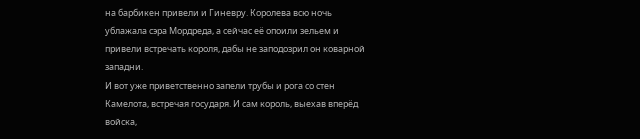на барбикен привели и Гиневру. Королева всю ночь ублажала сэра Мордреда, а сейчас её опоили зельем и привели встречать короля, дабы не заподозрил он коварной западни.
И вот уже приветственно запели трубы и рога со стен Камелота, встречая государя. И сам король, выехав вперёд войска,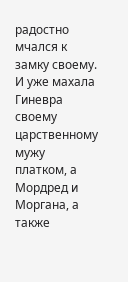радостно мчался к замку своему. И уже махала Гиневра своему царственному мужу платком, а Мордред и Моргана, а также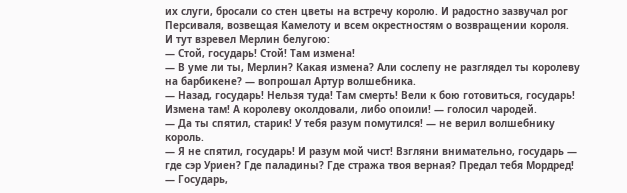их слуги, бросали со стен цветы на встречу королю. И радостно зазвучал рог Персиваля, возвещая Камелоту и всем окрестностям о возвращении короля.
И тут взревел Мерлин белугою:
— Стой, государь! Стой! Там измена!
— В уме ли ты, Мерлин? Какая измена? Али сослепу не разглядел ты королеву на барбикене? — вопрошал Артур волшебника.
— Назад, государь! Нельзя туда! Там смерть! Вели к бою готовиться, государь! Измена там! А королеву околдовали, либо опоили! — голосил чародей.
— Да ты спятил, старик! У тебя разум помутился! — не верил волшебнику король.
— Я не спятил, государь! И разум мой чист! Взгляни внимательно, государь — где сэр Уриен? Где паладины? Где стража твоя верная? Предал тебя Мордред!
— Государь,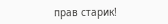прав старик!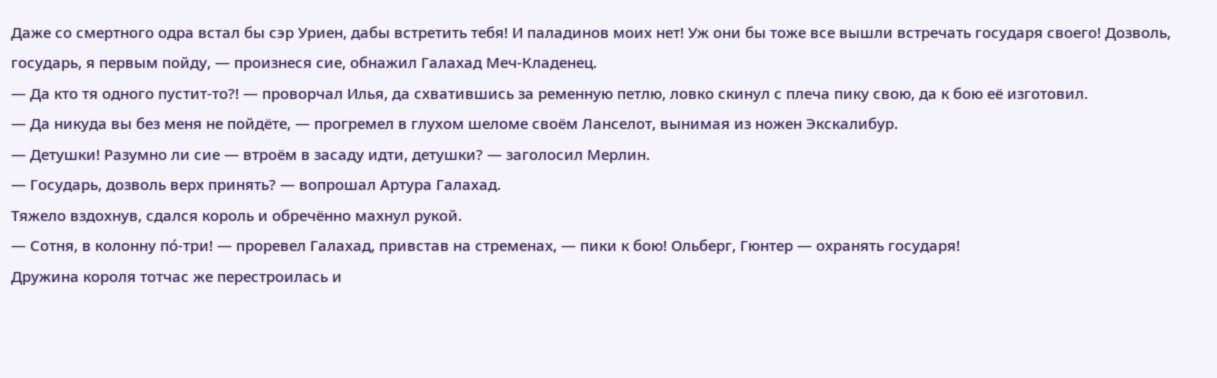Даже со смертного одра встал бы сэр Уриен, дабы встретить тебя! И паладинов моих нет! Уж они бы тоже все вышли встречать государя своего! Дозволь, государь, я первым пойду, — произнеся сие, обнажил Галахад Меч-Кладенец.
— Да кто тя одного пустит-то?! — проворчал Илья, да схватившись за ременную петлю, ловко скинул с плеча пику свою, да к бою её изготовил.
— Да никуда вы без меня не пойдёте, — прогремел в глухом шеломе своём Ланселот, вынимая из ножен Экскалибур.
— Детушки! Разумно ли сие — втроём в засаду идти, детушки? — заголосил Мерлин.
— Государь, дозволь верх принять? — вопрошал Артура Галахад.
Тяжело вздохнув, сдался король и обречённо махнул рукой.
— Сотня, в колонну по́-три! — проревел Галахад, привстав на стременах, — пики к бою! Ольберг, Гюнтер — охранять государя!
Дружина короля тотчас же перестроилась и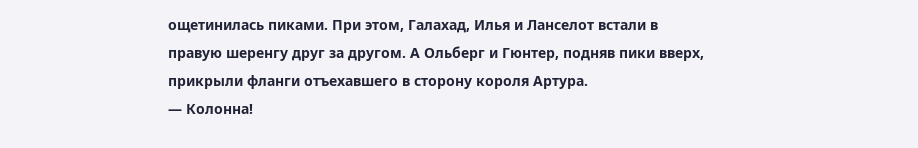ощетинилась пиками. При этом, Галахад, Илья и Ланселот встали в правую шеренгу друг за другом. А Ольберг и Гюнтер, подняв пики вверх, прикрыли фланги отъехавшего в сторону короля Артура.
— Колонна!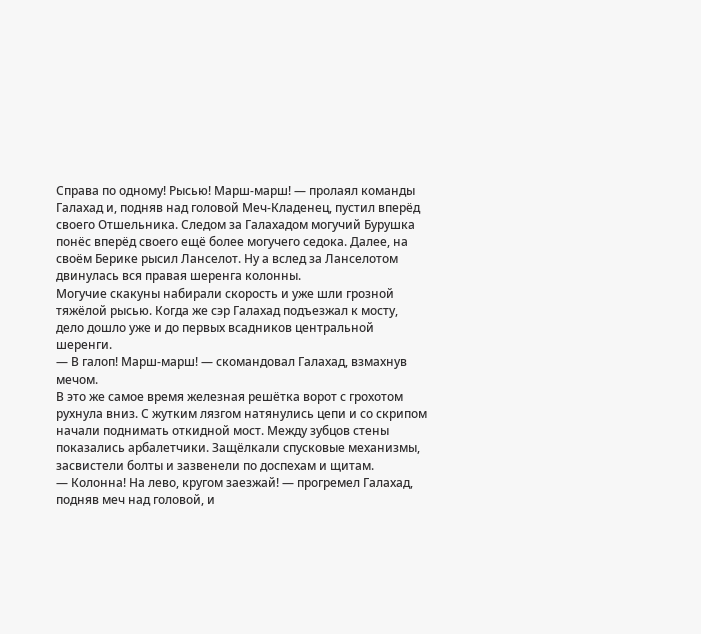Справа по одному! Рысью! Марш-марш! — пролаял команды Галахад и, подняв над головой Меч-Кладенец, пустил вперёд своего Отшельника. Следом за Галахадом могучий Бурушка понёс вперёд своего ещё более могучего седока. Далее, на своём Берике рысил Ланселот. Ну а вслед за Ланселотом двинулась вся правая шеренга колонны.
Могучие скакуны набирали скорость и уже шли грозной тяжёлой рысью. Когда же сэр Галахад подъезжал к мосту, дело дошло уже и до первых всадников центральной шеренги.
— В галоп! Марш-марш! — скомандовал Галахад, взмахнув мечом.
В это же самое время железная решётка ворот с грохотом рухнула вниз. С жутким лязгом натянулись цепи и со скрипом начали поднимать откидной мост. Между зубцов стены показались арбалетчики. Защёлкали спусковые механизмы, засвистели болты и зазвенели по доспехам и щитам.
— Колонна! На лево, кругом заезжай! — прогремел Галахад, подняв меч над головой, и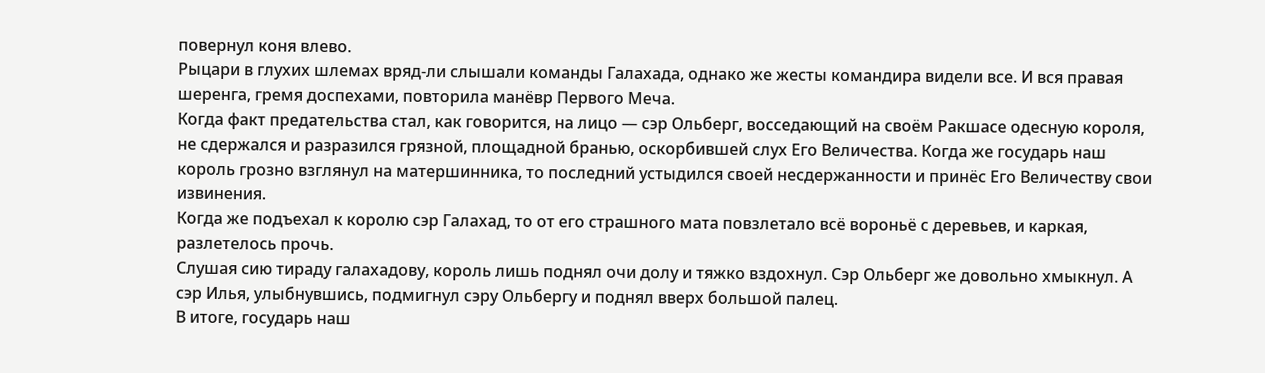повернул коня влево.
Рыцари в глухих шлемах вряд-ли слышали команды Галахада, однако же жесты командира видели все. И вся правая шеренга, гремя доспехами, повторила манёвр Первого Меча.
Когда факт предательства стал, как говорится, на лицо — сэр Ольберг, восседающий на своём Ракшасе одесную короля, не сдержался и разразился грязной, площадной бранью, оскорбившей слух Его Величества. Когда же государь наш король грозно взглянул на матершинника, то последний устыдился своей несдержанности и принёс Его Величеству свои извинения.
Когда же подъехал к королю сэр Галахад, то от его страшного мата повзлетало всё вороньё с деревьев, и каркая, разлетелось прочь.
Слушая сию тираду галахадову, король лишь поднял очи долу и тяжко вздохнул. Сэр Ольберг же довольно хмыкнул. А сэр Илья, улыбнувшись, подмигнул сэру Ольбергу и поднял вверх большой палец.
В итоге, государь наш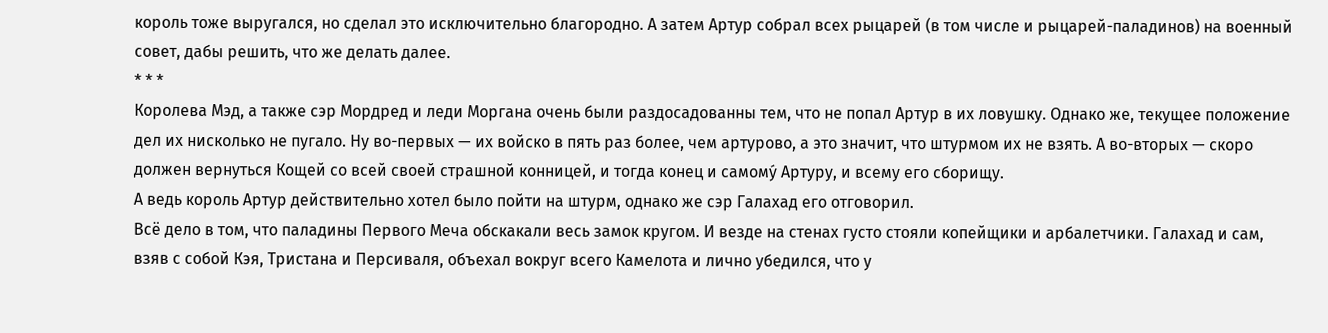король тоже выругался, но сделал это исключительно благородно. А затем Артур собрал всех рыцарей (в том числе и рыцарей-паладинов) на военный совет, дабы решить, что же делать далее.
* * *
Королева Мэд, а также сэр Мордред и леди Моргана очень были раздосадованны тем, что не попал Артур в их ловушку. Однако же, текущее положение дел их нисколько не пугало. Ну во-первых — их войско в пять раз более, чем артурово, а это значит, что штурмом их не взять. А во-вторых — скоро должен вернуться Кощей со всей своей страшной конницей, и тогда конец и самому́ Артуру, и всему его сборищу.
А ведь король Артур действительно хотел было пойти на штурм, однако же сэр Галахад его отговорил.
Всё дело в том, что паладины Первого Меча обскакали весь замок кругом. И везде на стенах густо стояли копейщики и арбалетчики. Галахад и сам, взяв с собой Кэя, Тристана и Персиваля, объехал вокруг всего Камелота и лично убедился, что у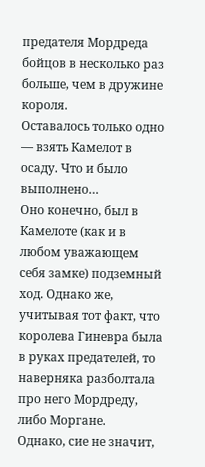предателя Мордреда бойцов в несколько раз больше, чем в дружине короля.
Оставалось только одно — взять Камелот в осаду. Что и было выполнено…
Оно конечно, был в Камелоте (как и в любом уважающем себя замке) подземный ход. Однако же, учитывая тот факт, что королева Гиневра была в руках предателей, то наверняка разболтала про него Мордреду, либо Моргане.
Однако, сие не значит,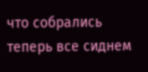что собрались теперь все сиднем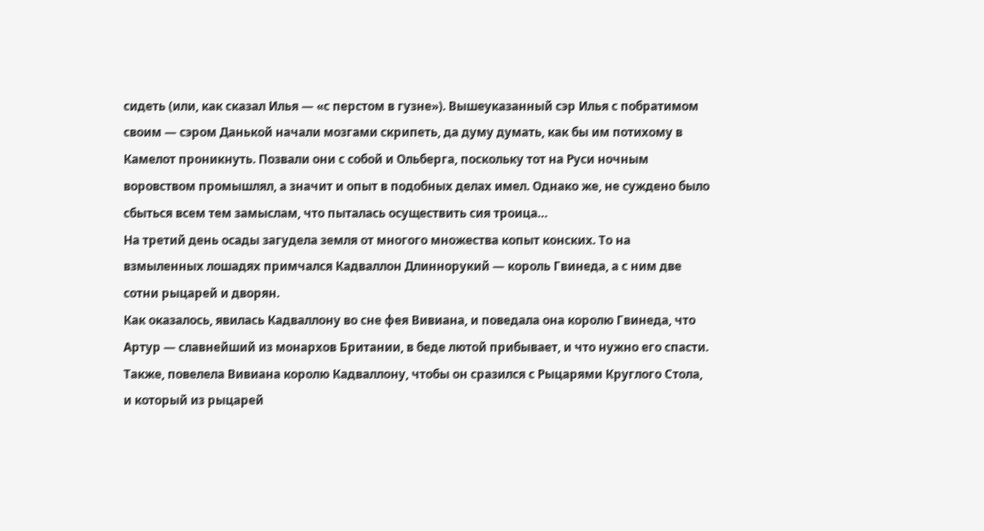сидеть (или, как сказал Илья — «с перстом в гузне»). Вышеуказанный сэр Илья с побратимом своим — сэром Данькой начали мозгами скрипеть, да думу думать, как бы им потихому в Камелот проникнуть. Позвали они с собой и Ольберга, поскольку тот на Руси ночным воровством промышлял, а значит и опыт в подобных делах имел. Однако же, не суждено было сбыться всем тем замыслам, что пыталась осуществить сия троица…
На третий день осады загудела земля от многого множества копыт конских. То на взмыленных лошадях примчался Кадваллон Длиннорукий — король Гвинеда, а с ним две сотни рыцарей и дворян.
Как оказалось, явилась Кадваллону во сне фея Вивиана, и поведала она королю Гвинеда, что Артур — славнейший из монархов Британии, в беде лютой прибывает, и что нужно его спасти. Также, повелела Вивиана королю Кадваллону, чтобы он сразился с Рыцарями Круглого Стола, и который из рыцарей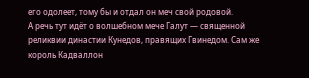его одолеет, тому бы и отдал он меч свой родовой.
А речь тут идёт о волшебном мече Галут — священной реликвии династии Кунедов, правящих Гвинедом. Сам же король Кадваллон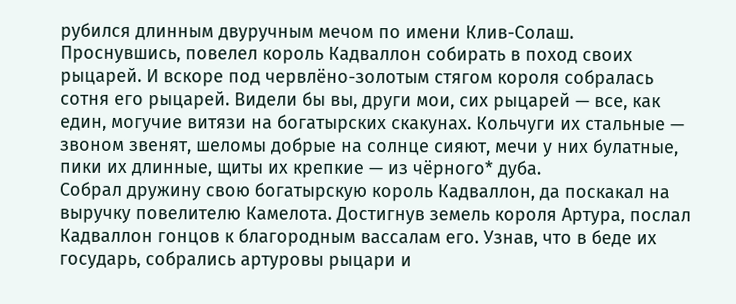рубился длинным двуручным мечом по имени Клив-Солаш.
Проснувшись, повелел король Кадваллон собирать в поход своих рыцарей. И вскоре под червлёно-золотым стягом короля собралась сотня его рыцарей. Видели бы вы, други мои, сих рыцарей — все, как един, могучие витязи на богатырских скакунах. Кольчуги их стальные — звоном звенят, шеломы добрые на солнце сияют, мечи у них булатные, пики их длинные, щиты их крепкие — из чёрного* дуба.
Собрал дружину свою богатырскую король Кадваллон, да поскакал на выручку повелителю Камелота. Достигнув земель короля Артура, послал Кадваллон гонцов к благородным вассалам его. Узнав, что в беде их государь, собрались артуровы рыцари и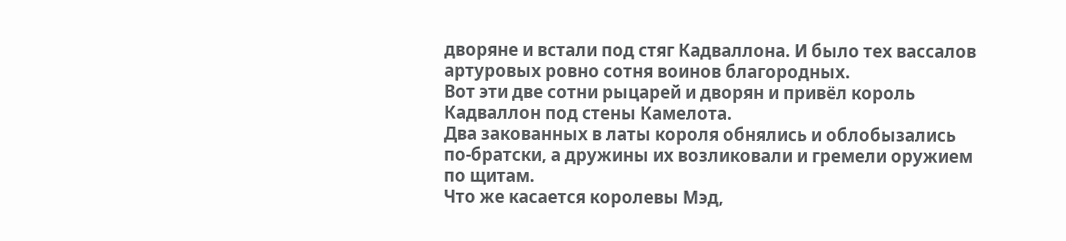дворяне и встали под стяг Кадваллона. И было тех вассалов артуровых ровно сотня воинов благородных.
Вот эти две сотни рыцарей и дворян и привёл король Кадваллон под стены Камелота.
Два закованных в латы короля обнялись и облобызались по-братски, а дружины их возликовали и гремели оружием по щитам.
Что же касается королевы Мэд,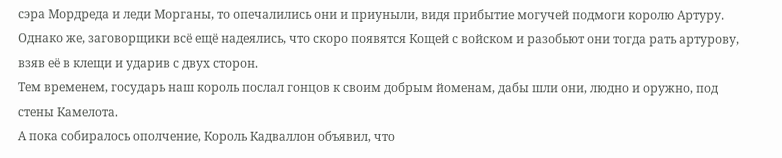сэра Мордреда и леди Морганы, то опечалились они и приуныли, видя прибытие могучей подмоги королю Артуру. Однако же, заговорщики всё ещё надеялись, что скоро появятся Кощей с войском и разобьют они тогда рать артурову, взяв её в клещи и ударив с двух сторон.
Тем временем, государь наш король послал гонцов к своим добрым йоменам, дабы шли они, людно и оружно, под стены Камелота.
А пока собиралось ополчение, Король Кадваллон объявил, что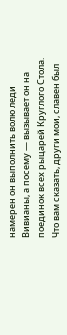намерен он выполнить волю леди Вивианы, а посему — вызывает он на поединок всех рыцарей Круглого Стола.
Что вам сказать, други мои, славен был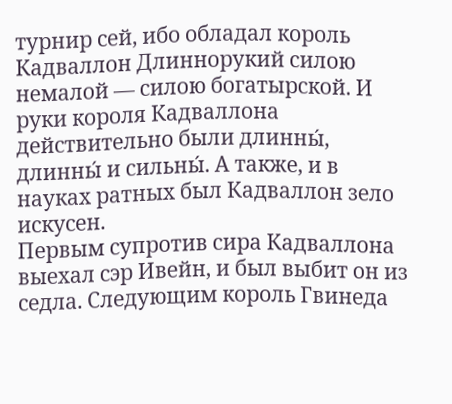турнир сей, ибо обладал король Кадваллон Длиннорукий силою немалой — силою богатырской. И руки короля Кадваллона действительно были длинны́, длинны́ и сильны́. А также, и в науках ратных был Кадваллон зело искусен.
Первым супротив сира Кадваллона выехал сэр Ивейн, и был выбит он из седла. Следующим король Гвинеда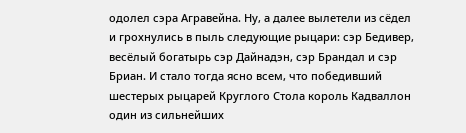одолел сэра Агравейна. Ну, а далее вылетели из сёдел и грохнулись в пыль следующие рыцари: сэр Бедивер, весёлый богатырь сэр Дайнадэн, сэр Брандал и сэр Бриан. И стало тогда ясно всем, что победивший шестерых рыцарей Круглого Стола король Кадваллон один из сильнейших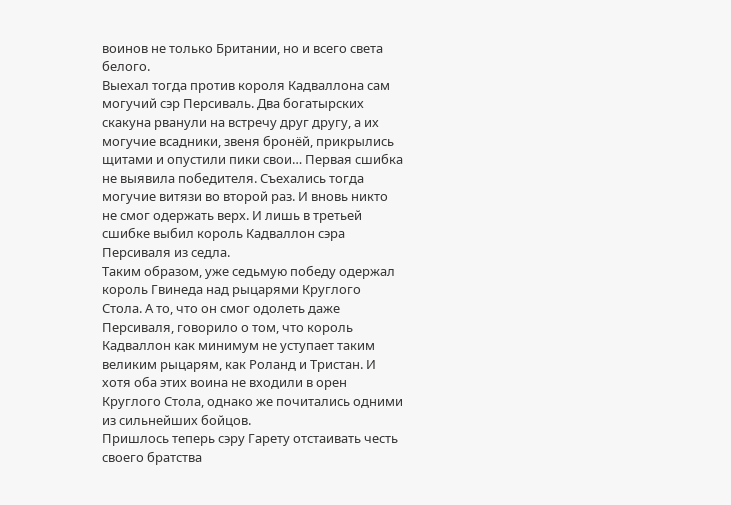воинов не только Британии, но и всего света белого.
Выехал тогда против короля Кадваллона сам могучий сэр Персиваль. Два богатырских скакуна рванули на встречу друг другу, а их могучие всадники, звеня бронёй, прикрылись щитами и опустили пики свои… Первая сшибка не выявила победителя. Съехались тогда могучие витязи во второй раз. И вновь никто не смог одержать верх. И лишь в третьей сшибке выбил король Кадваллон сэра Персиваля из седла.
Таким образом, уже седьмую победу одержал король Гвинеда над рыцарями Круглого Стола. А то, что он смог одолеть даже Персиваля, говорило о том, что король Кадваллон как минимум не уступает таким великим рыцарям, как Роланд и Тристан. И хотя оба этих воина не входили в орен Круглого Стола, однако же почитались одними из сильнейших бойцов.
Пришлось теперь сэру Гарету отстаивать честь своего братства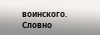воинского. Словно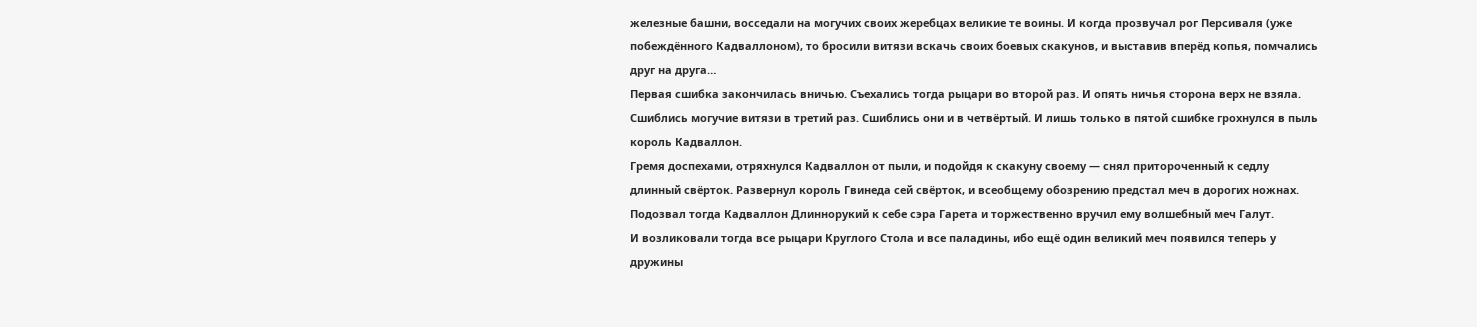железные башни, восседали на могучих своих жеребцах великие те воины. И когда прозвучал рог Персиваля (уже побеждённого Кадваллоном), то бросили витязи вскачь своих боевых скакунов, и выставив вперёд копья, помчались друг на друга…
Первая сшибка закончилась вничью. Съехались тогда рыцари во второй раз. И опять ничья сторона верх не взяла. Сшиблись могучие витязи в третий раз. Сшиблись они и в четвёртый. И лишь только в пятой сшибке грохнулся в пыль король Кадваллон.
Гремя доспехами, отряхнулся Кадваллон от пыли, и подойдя к скакуну своему — снял притороченный к седлу длинный свёрток. Развернул король Гвинеда сей свёрток, и всеобщему обозрению предстал меч в дорогих ножнах. Подозвал тогда Кадваллон Длиннорукий к себе сэра Гарета и торжественно вручил ему волшебный меч Галут.
И возликовали тогда все рыцари Круглого Стола и все паладины, ибо ещё один великий меч появился теперь у дружины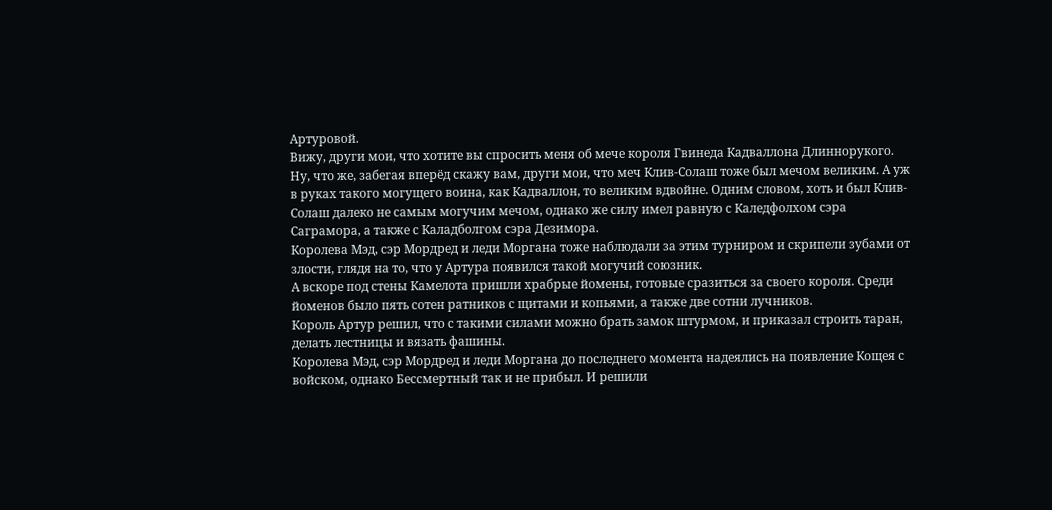Артуровой.
Вижу, други мои, что хотите вы спросить меня об мече короля Гвинеда Кадваллона Длиннорукого. Ну, что же, забегая вперёд скажу вам, други мои, что меч Клив-Солаш тоже был мечом великим. А уж в руках такого могущего воина, как Кадваллон, то великим вдвойне. Одним словом, хоть и был Клив-Солаш далеко не самым могучим мечом, однако же силу имел равную с Каледфолхом сэра Саграмора, а также с Каладболгом сэра Дезимора.
Королева Мэд, сэр Мордред и леди Моргана тоже наблюдали за этим турниром и скрипели зубами от злости, глядя на то, что у Артура появился такой могучий союзник.
А вскоре под стены Камелота пришли храбрые йомены, готовые сразиться за своего короля. Среди йоменов было пять сотен ратников с щитами и копьями, а также две сотни лучников.
Король Артур решил, что с такими силами можно брать замок штурмом, и приказал строить таран, делать лестницы и вязать фашины.
Королева Мэд, сэр Мордред и леди Моргана до последнего момента надеялись на появление Кощея с войском, однако Бессмертный так и не прибыл. И решили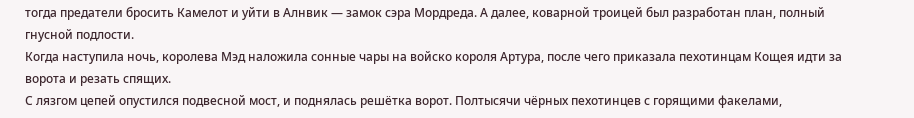тогда предатели бросить Камелот и уйти в Алнвик — замок сэра Мордреда. А далее, коварной троицей был разработан план, полный гнусной подлости.
Когда наступила ночь, королева Мэд наложила сонные чары на войско короля Артура, после чего приказала пехотинцам Кощея идти за ворота и резать спящих.
С лязгом цепей опустился подвесной мост, и поднялась решётка ворот. Полтысячи чёрных пехотинцев с горящими факелами,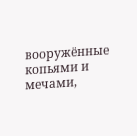вооружённые копьями и мечами,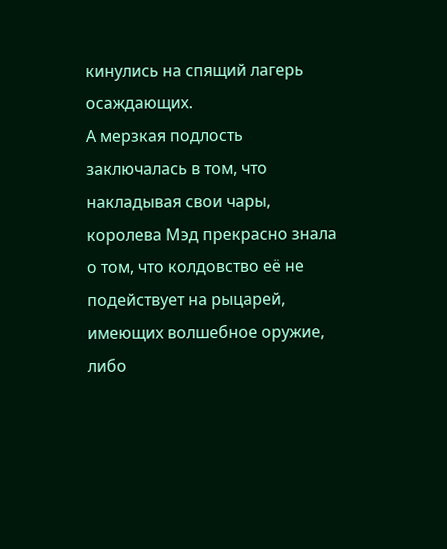кинулись на спящий лагерь осаждающих.
А мерзкая подлость заключалась в том, что накладывая свои чары, королева Мэд прекрасно знала о том, что колдовство её не подействует на рыцарей, имеющих волшебное оружие, либо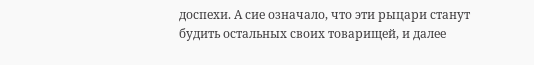доспехи. А сие означало, что эти рыцари станут будить остальных своих товарищей, и далее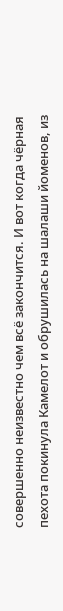совершенно неизвестно чем всё закончится. И вот когда чёрная пехота покинула Камелот и обрушилась на шалаши йоменов, из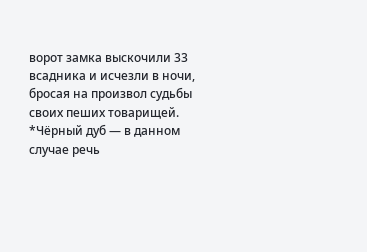ворот замка выскочили 33 всадника и исчезли в ночи, бросая на произвол судьбы своих пеших товарищей.
*Чёрный дуб — в данном случае речь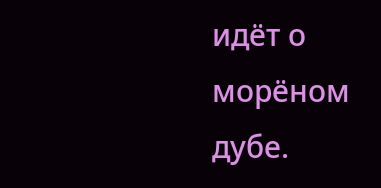идёт о морёном дубе.